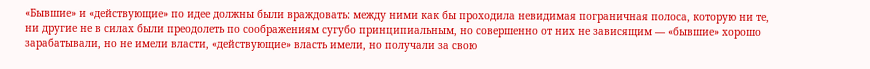«Бывшие» и «действующие» по идее должны были враждовать: между ними как бы проходила невидимая пограничная полоса, которую ни те, ни другие не в силах были преодолеть по соображениям сугубо принципиальным, но совершенно от них не зависящим — «бывшие» хорошо зарабатывали, но не имели власти, «действующие» власть имели, но получали за свою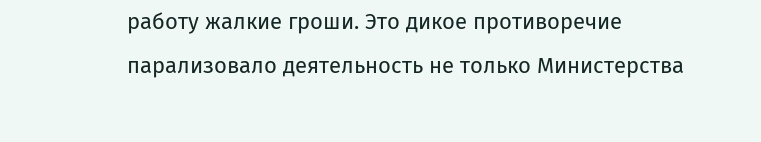работу жалкие гроши. Это дикое противоречие парализовало деятельность не только Министерства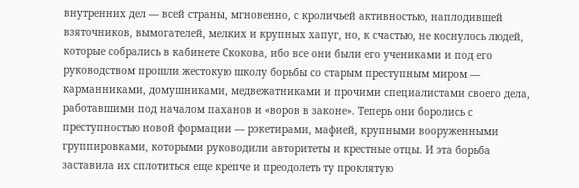внутренних дел — всей страны, мгновенно, с кроличьей активностью, наплодившей взяточников, вымогателей, мелких и крупных хапуг, но, к счастью, не коснулось людей, которые собрались в кабинете Скокова, ибо все они были его учениками и под его руководством прошли жестокую школу борьбы со старым преступным миром — карманниками, домушниками, медвежатниками и прочими специалистами своего дела, работавшими под началом паханов и «воров в законе». Теперь они боролись с преступностью новой формации — рэкетирами, мафией, крупными вооруженными группировками, которыми руководили авторитеты и крестные отцы. И эта борьба заставила их сплотиться еще крепче и преодолеть ту проклятую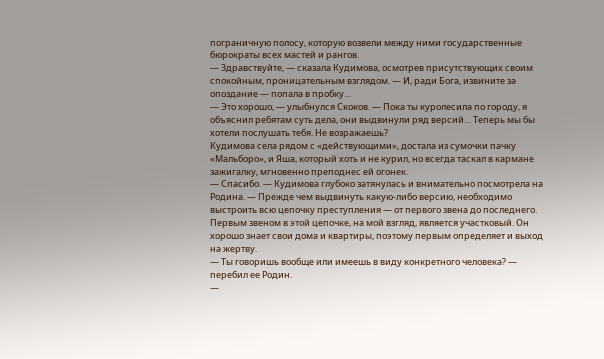пограничную полосу, которую возвели между ними государственные бюрократы всех мастей и рангов.
— Здравствуйте, — сказала Кудимова, осмотрев присутствующих своим спокойным, проницательным взглядом. — И, ради Бога, извините за опоздание — попала в пробку…
— Это хорошо, — улыбнулся Скоков. — Пока ты куролесила по городу, я объяснил ребятам суть дела, они выдвинули ряд версий… Теперь мы бы хотели послушать тебя. Не возражаешь?
Кудимова села рядом с «действующими», достала из сумочки пачку «Мальборо», и Яша, который хоть и не курил, но всегда таскал в кармане зажигалку, мгновенно преподнес ей огонек.
— Спасибо. — Кудимова глубоко затянулась и внимательно посмотрела на Родина. — Прежде чем выдвинуть какую-либо версию, необходимо выстроить всю цепочку преступления — от первого звена до последнего. Первым звеном в этой цепочке, на мой взгляд, является участковый. Он хорошо знает свои дома и квартиры, поэтому первым определяет и выход на жертву.
— Ты говоришь вообще или имеешь в виду конкретного человека? — перебил ее Родин.
—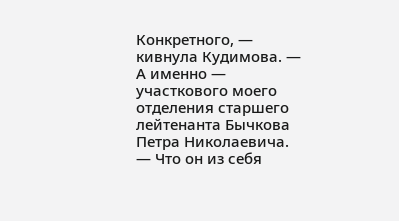Конкретного, — кивнула Кудимова. — А именно — участкового моего отделения старшего лейтенанта Бычкова Петра Николаевича.
— Что он из себя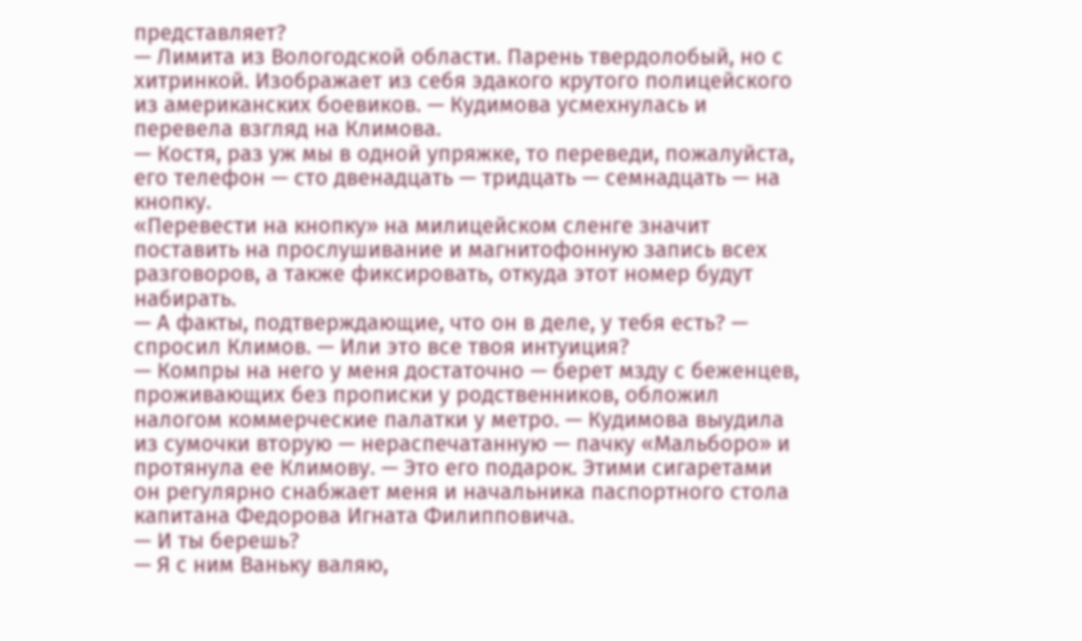представляет?
— Лимита из Вологодской области. Парень твердолобый, но с хитринкой. Изображает из себя эдакого крутого полицейского из американских боевиков. — Кудимова усмехнулась и перевела взгляд на Климова.
— Костя, раз уж мы в одной упряжке, то переведи, пожалуйста, его телефон — сто двенадцать — тридцать — семнадцать — на кнопку.
«Перевести на кнопку» на милицейском сленге значит поставить на прослушивание и магнитофонную запись всех разговоров, а также фиксировать, откуда этот номер будут набирать.
— А факты, подтверждающие, что он в деле, у тебя есть? — спросил Климов. — Или это все твоя интуиция?
— Компры на него у меня достаточно — берет мзду с беженцев, проживающих без прописки у родственников, обложил налогом коммерческие палатки у метро. — Кудимова выудила из сумочки вторую — нераспечатанную — пачку «Мальборо» и протянула ее Климову. — Это его подарок. Этими сигаретами он регулярно снабжает меня и начальника паспортного стола капитана Федорова Игната Филипповича.
— И ты берешь?
— Я с ним Ваньку валяю,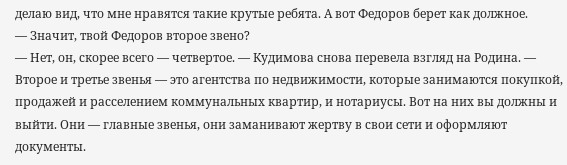делаю вид, что мне нравятся такие крутые ребята. А вот Федоров берет как должное.
— Значит, твой Федоров второе звено?
— Нет, он, скорее всего — четвертое. — Кудимова снова перевела взгляд на Родина. — Второе и третье звенья — это агентства по недвижимости, которые занимаются покупкой, продажей и расселением коммунальных квартир, и нотариусы. Вот на них вы должны и выйти. Они — главные звенья, они заманивают жертву в свои сети и оформляют документы.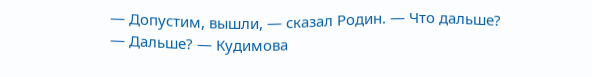— Допустим, вышли, — сказал Родин. — Что дальше?
— Дальше? — Кудимова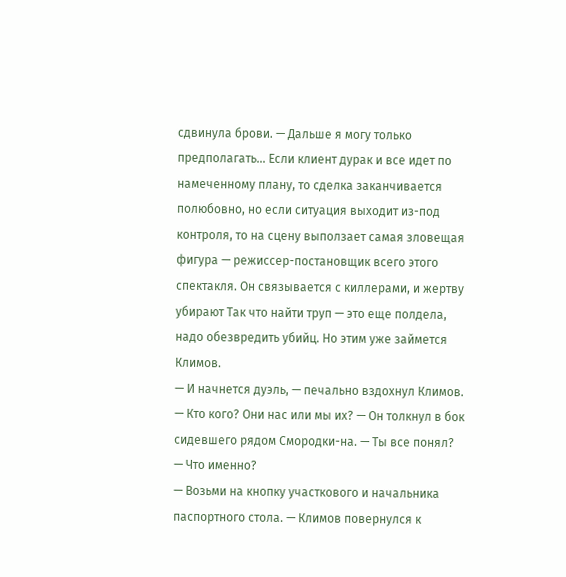сдвинула брови. — Дальше я могу только предполагать… Если клиент дурак и все идет по намеченному плану, то сделка заканчивается полюбовно, но если ситуация выходит из-под контроля, то на сцену выползает самая зловещая фигура — режиссер-постановщик всего этого спектакля. Он связывается с киллерами, и жертву убирают Так что найти труп — это еще полдела, надо обезвредить убийц. Но этим уже займется Климов.
— И начнется дуэль, — печально вздохнул Климов. — Кто кого? Они нас или мы их? — Он толкнул в бок сидевшего рядом Смородки-на. — Ты все понял?
— Что именно?
— Возьми на кнопку участкового и начальника паспортного стола. — Климов повернулся к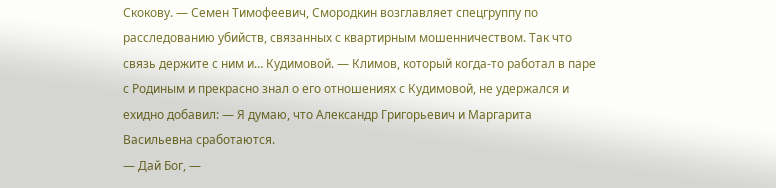Скокову. — Семен Тимофеевич, Смородкин возглавляет спецгруппу по расследованию убийств, связанных с квартирным мошенничеством. Так что связь держите с ним и… Кудимовой. — Климов, который когда-то работал в паре с Родиным и прекрасно знал о его отношениях с Кудимовой, не удержался и ехидно добавил: — Я думаю, что Александр Григорьевич и Маргарита Васильевна сработаются.
— Дай Бог, —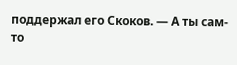поддержал его Скоков. — А ты сам-то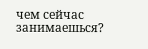чем сейчас занимаешься?